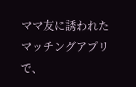ママ友に誘われたマッチングアプリで、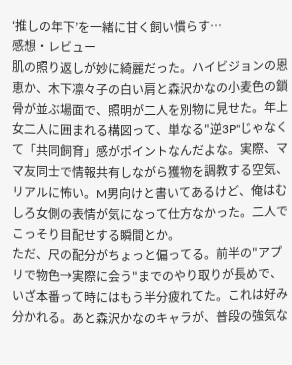‘推しの年下’を一緒に甘く飼い慣らす…
感想・レビュー
肌の照り返しが妙に綺麗だった。ハイビジョンの恩恵か、木下凛々子の白い肩と森沢かなの小麦色の鎖骨が並ぶ場面で、照明が二人を別物に見せた。年上女二人に囲まれる構図って、単なる"逆3P"じゃなくて「共同飼育」感がポイントなんだよな。実際、ママ友同士で情報共有しながら獲物を調教する空気、リアルに怖い。M男向けと書いてあるけど、俺はむしろ女側の表情が気になって仕方なかった。二人でこっそり目配せする瞬間とか。
ただ、尺の配分がちょっと偏ってる。前半の"アプリで物色→実際に会う"までのやり取りが長めで、いざ本番って時にはもう半分疲れてた。これは好み分かれる。あと森沢かなのキャラが、普段の強気な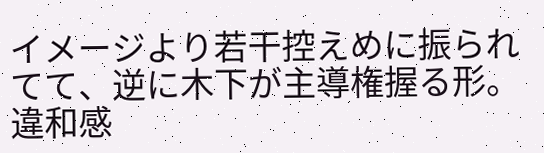イメージより若干控えめに振られてて、逆に木下が主導権握る形。違和感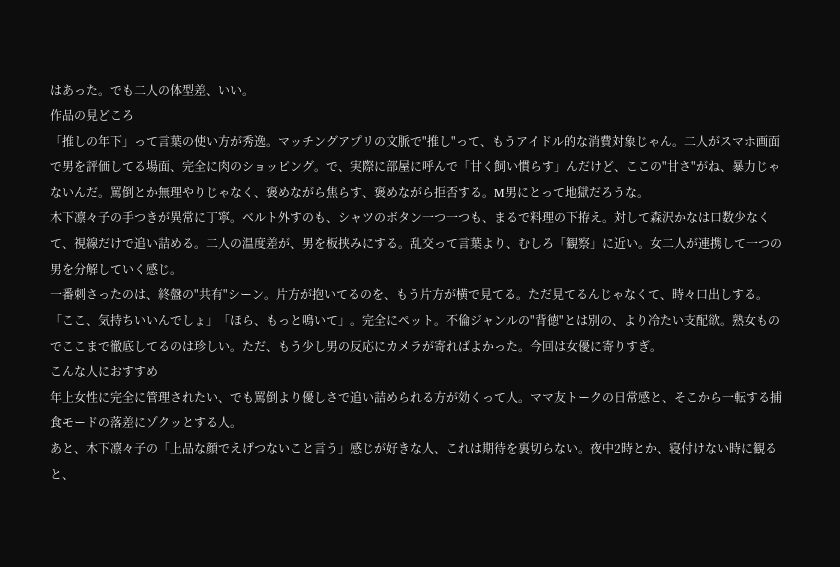はあった。でも二人の体型差、いい。
作品の見どころ
「推しの年下」って言葉の使い方が秀逸。マッチングアプリの文脈で"推し"って、もうアイドル的な消費対象じゃん。二人がスマホ画面で男を評価してる場面、完全に肉のショッピング。で、実際に部屋に呼んで「甘く飼い慣らす」んだけど、ここの"甘さ"がね、暴力じゃないんだ。罵倒とか無理やりじゃなく、褒めながら焦らす、褒めながら拒否する。M男にとって地獄だろうな。
木下凛々子の手つきが異常に丁寧。ベルト外すのも、シャツのボタン一つ一つも、まるで料理の下拵え。対して森沢かなは口数少なくて、視線だけで追い詰める。二人の温度差が、男を板挟みにする。乱交って言葉より、むしろ「観察」に近い。女二人が連携して一つの男を分解していく感じ。
一番刺さったのは、終盤の"共有"シーン。片方が抱いてるのを、もう片方が横で見てる。ただ見てるんじゃなくて、時々口出しする。「ここ、気持ちいいんでしょ」「ほら、もっと鳴いて」。完全にペット。不倫ジャンルの"背徳"とは別の、より冷たい支配欲。熟女ものでここまで徹底してるのは珍しい。ただ、もう少し男の反応にカメラが寄ればよかった。今回は女優に寄りすぎ。
こんな人におすすめ
年上女性に完全に管理されたい、でも罵倒より優しさで追い詰められる方が効くって人。ママ友トークの日常感と、そこから一転する捕食モードの落差にゾクッとする人。
あと、木下凛々子の「上品な顔でえげつないこと言う」感じが好きな人、これは期待を裏切らない。夜中2時とか、寝付けない時に観ると、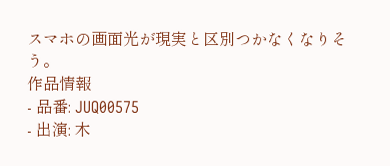スマホの画面光が現実と区別つかなくなりそう。
作品情報
- 品番: JUQ00575
- 出演: 木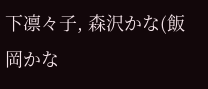下凛々子, 森沢かな(飯岡かな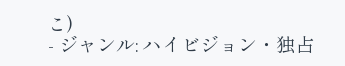こ)
- ジャンル: ハイビジョン・独占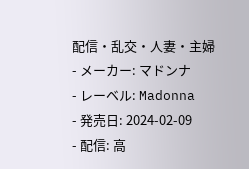配信・乱交・人妻・主婦
- メーカー: マドンナ
- レーベル: Madonna
- 発売日: 2024-02-09
- 配信: 高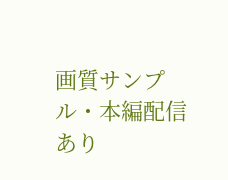画質サンプル・本編配信あり